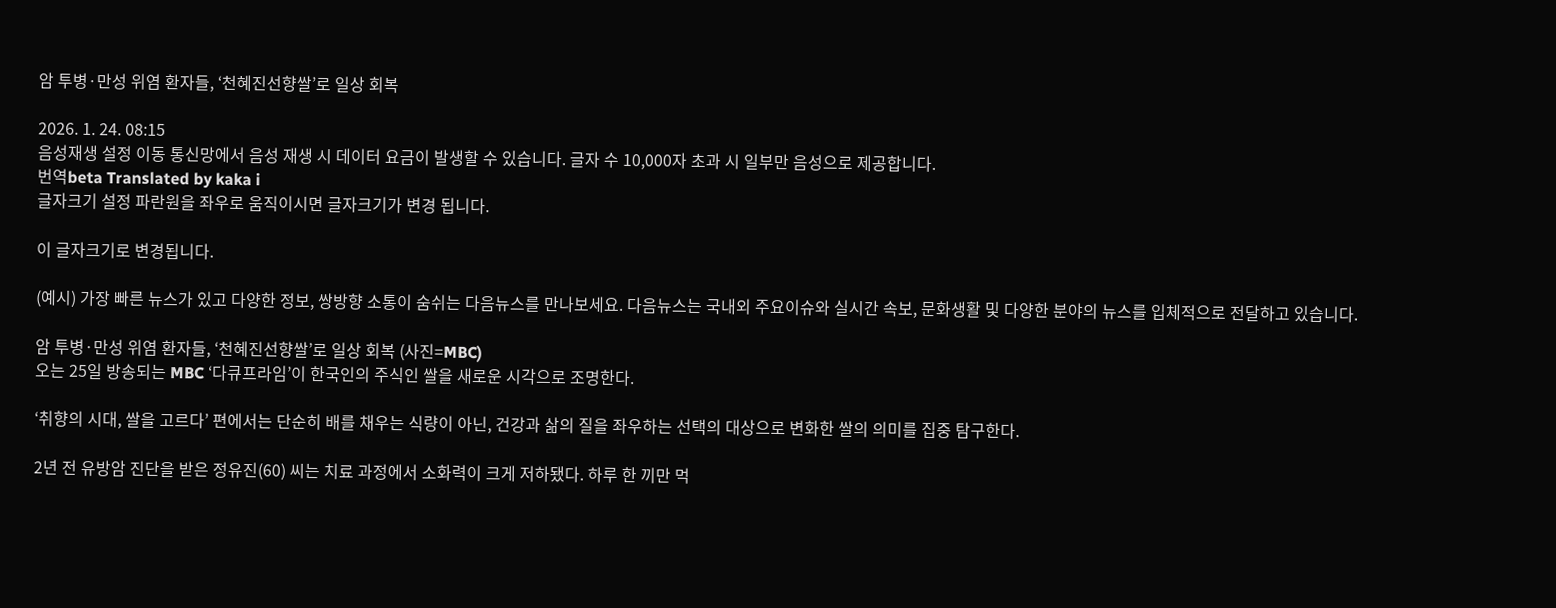암 투병·만성 위염 환자들, ‘천혜진선향쌀’로 일상 회복

2026. 1. 24. 08:15
음성재생 설정 이동 통신망에서 음성 재생 시 데이터 요금이 발생할 수 있습니다. 글자 수 10,000자 초과 시 일부만 음성으로 제공합니다.
번역beta Translated by kaka i
글자크기 설정 파란원을 좌우로 움직이시면 글자크기가 변경 됩니다.

이 글자크기로 변경됩니다.

(예시) 가장 빠른 뉴스가 있고 다양한 정보, 쌍방향 소통이 숨쉬는 다음뉴스를 만나보세요. 다음뉴스는 국내외 주요이슈와 실시간 속보, 문화생활 및 다양한 분야의 뉴스를 입체적으로 전달하고 있습니다.

암 투병·만성 위염 환자들, ‘천혜진선향쌀’로 일상 회복 (사진=MBC)
오는 25일 방송되는 MBC ‘다큐프라임’이 한국인의 주식인 쌀을 새로운 시각으로 조명한다.

‘취향의 시대, 쌀을 고르다’ 편에서는 단순히 배를 채우는 식량이 아닌, 건강과 삶의 질을 좌우하는 선택의 대상으로 변화한 쌀의 의미를 집중 탐구한다.

2년 전 유방암 진단을 받은 정유진(60) 씨는 치료 과정에서 소화력이 크게 저하됐다. 하루 한 끼만 먹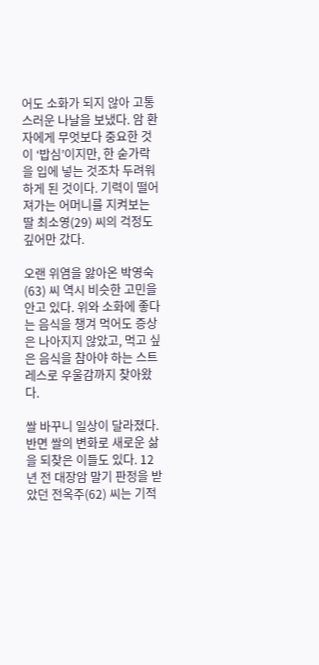어도 소화가 되지 않아 고통스러운 나날을 보냈다. 암 환자에게 무엇보다 중요한 것이 ‘밥심’이지만, 한 숟가락을 입에 넣는 것조차 두려워하게 된 것이다. 기력이 떨어져가는 어머니를 지켜보는 딸 최소영(29) 씨의 걱정도 깊어만 갔다.

오랜 위염을 앓아온 박영숙(63) 씨 역시 비슷한 고민을 안고 있다. 위와 소화에 좋다는 음식을 챙겨 먹어도 증상은 나아지지 않았고, 먹고 싶은 음식을 참아야 하는 스트레스로 우울감까지 찾아왔다.

쌀 바꾸니 일상이 달라졌다. 반면 쌀의 변화로 새로운 삶을 되찾은 이들도 있다. 12년 전 대장암 말기 판정을 받았던 전옥주(62) 씨는 기적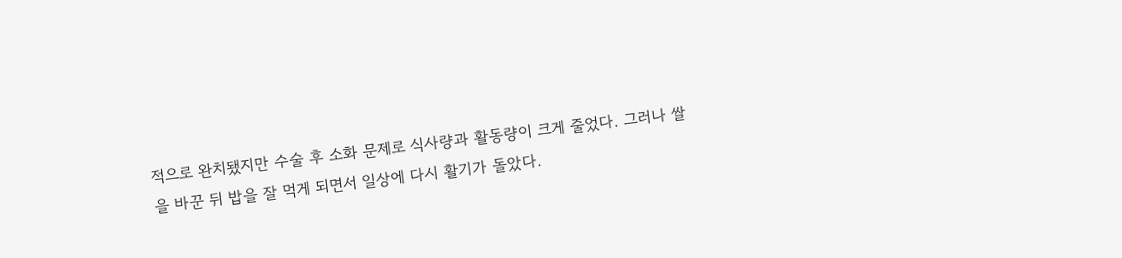적으로 완치됐지만 수술 후 소화 문제로 식사량과 활동량이 크게 줄었다. 그러나 쌀을 바꾼 뒤 밥을 잘 먹게 되면서 일상에 다시 활기가 돌았다.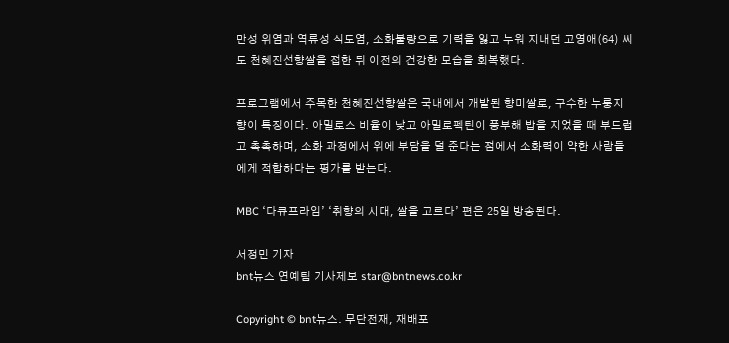만성 위염과 역류성 식도염, 소화불량으로 기력을 잃고 누워 지내던 고영애(64) 씨도 천혜진선향쌀을 접한 뒤 이전의 건강한 모습을 회복했다.

프로그램에서 주목한 천혜진선향쌀은 국내에서 개발된 향미쌀로, 구수한 누룽지 향이 특징이다. 아밀로스 비율이 낮고 아밀로펙틴이 풍부해 밥을 지었을 때 부드럽고 촉촉하며, 소화 과정에서 위에 부담을 덜 준다는 점에서 소화력이 약한 사람들에게 적합하다는 평가를 받는다.

MBC ‘다큐프라임’ ‘취향의 시대, 쌀을 고르다’ 편은 25일 방송된다.

서정민 기자
bnt뉴스 연예팀 기사제보 star@bntnews.co.kr

Copyright © bnt뉴스. 무단전재, 재배포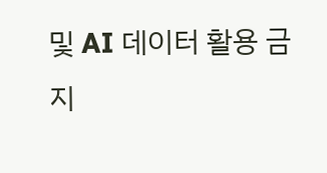및 AI 데이터 활용 금지